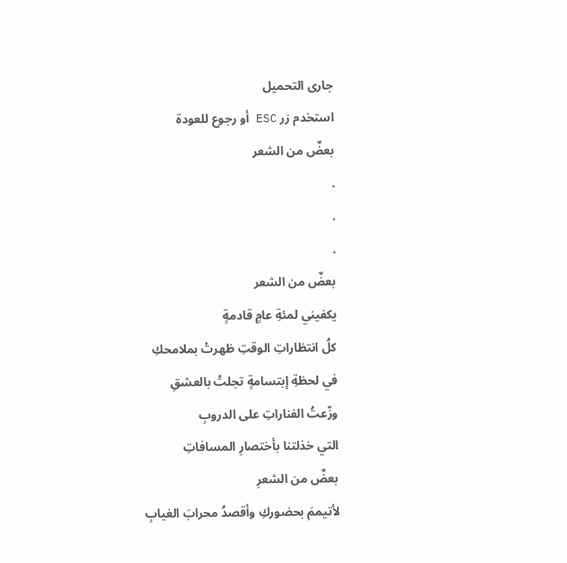جارى التحميل
استخدم زر ESC أو رجوع للعودة
بعضٌ من الشعر
.
.
.
بعضٌ من الشعر
يكفيني لمئةِ عامٍ قادمةٍ
كلُ انتظاراتِ الوقتِ ظهرتْ بملامحكِ
في لحظةِ إبتسامةٍ تجلتْ بالعشقِ
وزّعتُ الفناراتِ على الدروبِ
التي خذلتنا بأختصارِ المسافاتِ
بعضٌ من الشعرِ
لأتيممَ بحضوركِ وأقصدُ محرابَ الغيابِ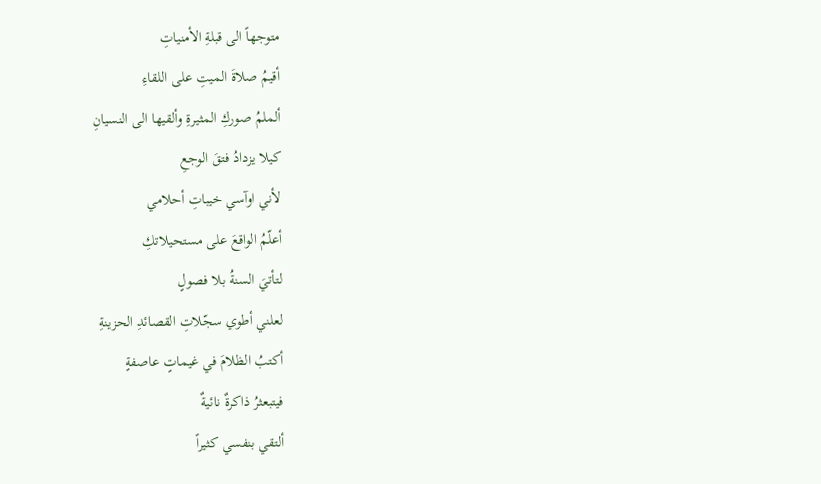متوجهاً الى قبلةِ الأمنياتِ
أقيمُ صلاةَ الميتِ على اللقاءِ
ألملمُ صوركِ المثيرةِ وألقيها الى النسيانِ
كيلا يزدادُ فتقَ الوجعِ
لأني اوآسي خيباتِ أحلامي
أعلّمُ الواقعَ على مستحيلاتكِ
لتأتيَ السنةُ بلا فصولٍ
لعلني أطوي سجّلاتِ القصائدِ الحزينةِ
أكتبُ الظلامَ في غيماتٍ عاصفةٍ
فيتبعثرُ ذاكرةٌ نائيةٌ
ألتقي بنفسي كثيراً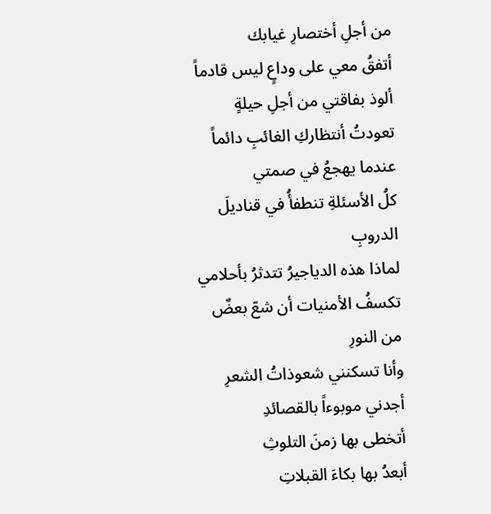من أجلِ أختصارِ غيابك
أتفقُ معي على وداعٍ ليس قادماً
ألوذ بفاقتي من أجلِ حيلةٍ
تعودتُ أنتظاركِ الغائبِ دائماً
عندما يهجعُ في صمتي
كلُ الأسئلةِ تنطفأُ في قناديلَ الدروبِ
لماذا هذه الدياجيرُ تتدثرُ بأحلامي
تكسفُ الأمنيات أن شعّ بعضٌ من النورِ
وأنا تسكنني شعوذاتُ الشعرِ
أجدني موبوءاً بالقصائدِ
أتخطى بها زمنَ التلوثِ
أبعدُ بها بكاءَ القبلاتِ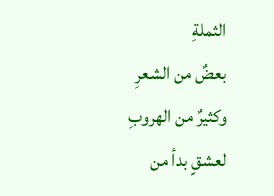الثملةِ
بعضٌ من الشعرِ
وكثيرٌ من الهروبِ
لعشقٍ بدأ من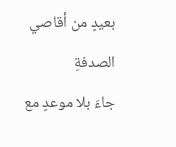بعيدٍ من أقاصي الصدفةِ
جاءَ بلا موعدٍ مع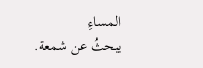المساءِ
يبحثُ عن شمعة.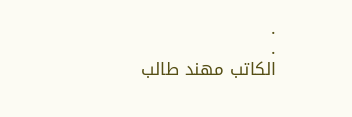.
.
الكاتب مهند طالب